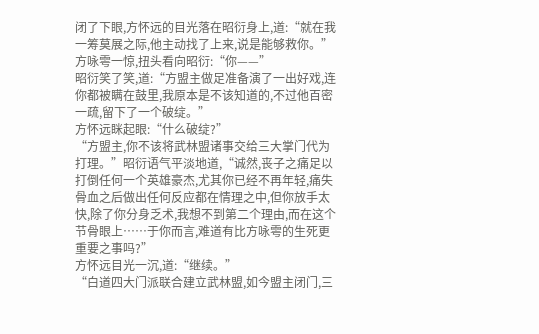闭了下眼,方怀远的目光落在昭衍身上,道:“就在我一筹莫展之际,他主动找了上来,说是能够救你。”
方咏雩一惊,扭头看向昭衍:“你——”
昭衍笑了笑,道:“方盟主做足准备演了一出好戏,连你都被瞒在鼓里,我原本是不该知道的,不过他百密一疏,留下了一个破绽。”
方怀远眯起眼:“什么破绽?”
“方盟主,你不该将武林盟诸事交给三大掌门代为打理。”昭衍语气平淡地道,“诚然,丧子之痛足以打倒任何一个英雄豪杰,尤其你已经不再年轻,痛失骨血之后做出任何反应都在情理之中,但你放手太快,除了你分身乏术,我想不到第二个理由,而在这个节骨眼上……于你而言,难道有比方咏雩的生死更重要之事吗?”
方怀远目光一沉,道:“继续。”
“白道四大门派联合建立武林盟,如今盟主闭门,三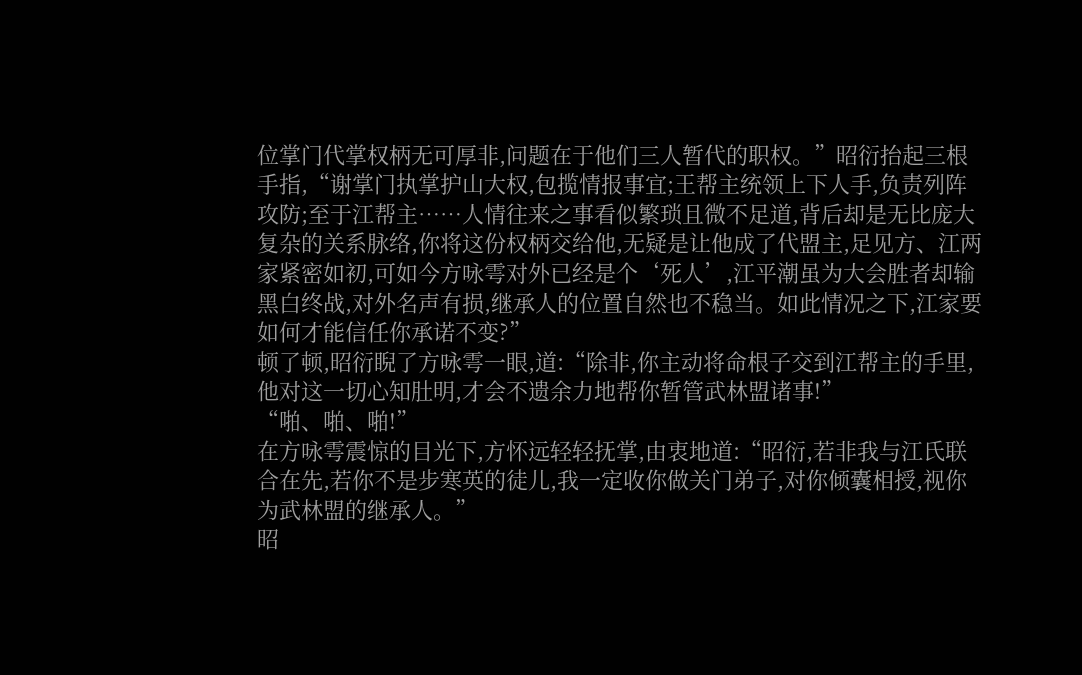位掌门代掌权柄无可厚非,问题在于他们三人暂代的职权。”昭衍抬起三根手指,“谢掌门执掌护山大权,包揽情报事宜;王帮主统领上下人手,负责列阵攻防;至于江帮主……人情往来之事看似繁琐且微不足道,背后却是无比庞大复杂的关系脉络,你将这份权柄交给他,无疑是让他成了代盟主,足见方、江两家紧密如初,可如今方咏雩对外已经是个‘死人’,江平潮虽为大会胜者却输黑白终战,对外名声有损,继承人的位置自然也不稳当。如此情况之下,江家要如何才能信任你承诺不变?”
顿了顿,昭衍睨了方咏雩一眼,道:“除非,你主动将命根子交到江帮主的手里,他对这一切心知肚明,才会不遗余力地帮你暂管武林盟诸事!”
“啪、啪、啪!”
在方咏雩震惊的目光下,方怀远轻轻抚掌,由衷地道:“昭衍,若非我与江氏联合在先,若你不是步寒英的徒儿,我一定收你做关门弟子,对你倾囊相授,视你为武林盟的继承人。”
昭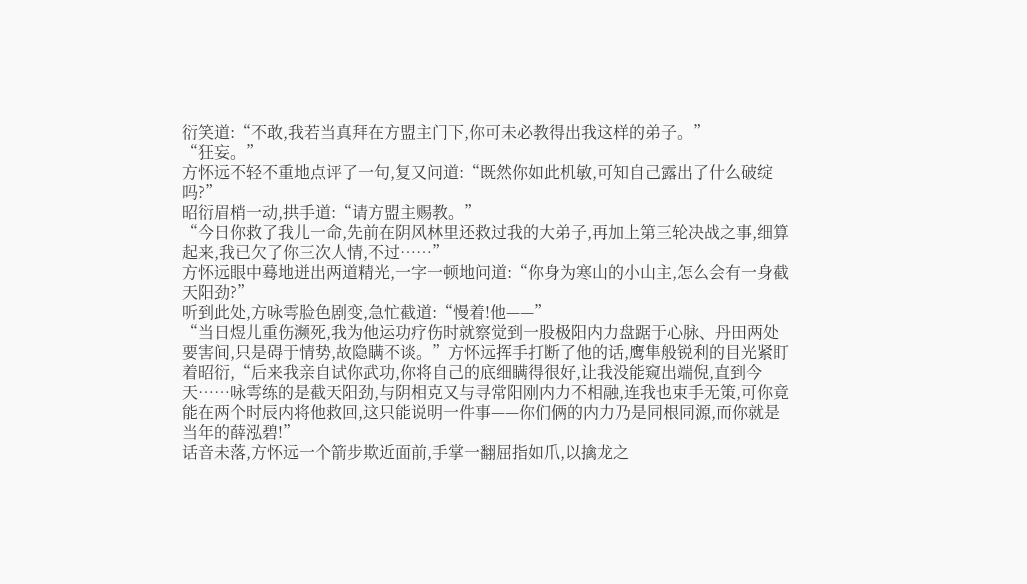衍笑道:“不敢,我若当真拜在方盟主门下,你可未必教得出我这样的弟子。”
“狂妄。”
方怀远不轻不重地点评了一句,复又问道:“既然你如此机敏,可知自己露出了什么破绽吗?”
昭衍眉梢一动,拱手道:“请方盟主赐教。”
“今日你救了我儿一命,先前在阴风林里还救过我的大弟子,再加上第三轮决战之事,细算起来,我已欠了你三次人情,不过……”
方怀远眼中蓦地迸出两道精光,一字一顿地问道:“你身为寒山的小山主,怎么会有一身截天阳劲?”
听到此处,方咏雩脸色剧变,急忙截道:“慢着!他——”
“当日煜儿重伤濒死,我为他运功疗伤时就察觉到一股极阳内力盘踞于心脉、丹田两处要害间,只是碍于情势,故隐瞒不谈。”方怀远挥手打断了他的话,鹰隼般锐利的目光紧盯着昭衍,“后来我亲自试你武功,你将自己的底细瞒得很好,让我没能窥出端倪,直到今天……咏雩练的是截天阳劲,与阴相克又与寻常阳刚内力不相融,连我也束手无策,可你竟能在两个时辰内将他救回,这只能说明一件事——你们俩的内力乃是同根同源,而你就是当年的薛泓碧!”
话音未落,方怀远一个箭步欺近面前,手掌一翻屈指如爪,以擒龙之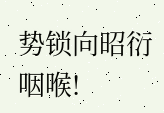势锁向昭衍咽喉!